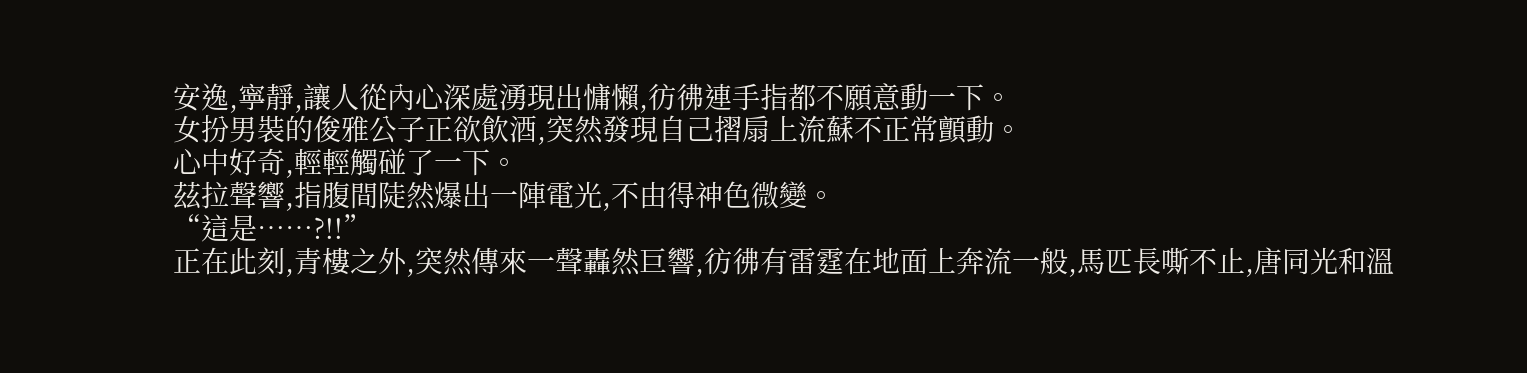安逸,寧靜,讓人從內心深處湧現出慵懶,彷彿連手指都不願意動一下。
女扮男裝的俊雅公子正欲飲酒,突然發現自己摺扇上流蘇不正常顫動。
心中好奇,輕輕觸碰了一下。
茲拉聲響,指腹間陡然爆出一陣電光,不由得神色微變。
“這是……?!!”
正在此刻,青樓之外,突然傳來一聲轟然巨響,彷彿有雷霆在地面上奔流一般,馬匹長嘶不止,唐同光和溫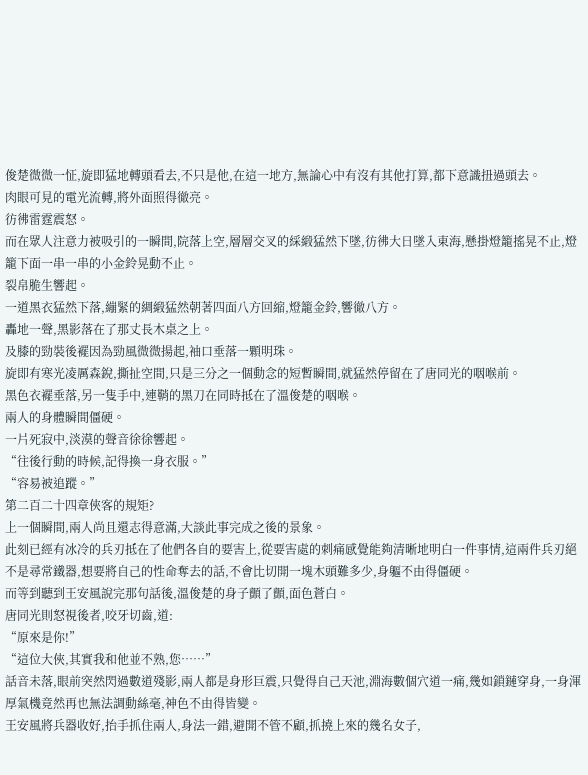俊楚微微一怔,旋即猛地轉頭看去,不只是他,在這一地方,無論心中有沒有其他打算,都下意識扭過頭去。
肉眼可見的電光流轉,將外面照得徹亮。
彷彿雷霆震怒。
而在眾人注意力被吸引的一瞬間,院落上空,層層交叉的綵緞猛然下墜,彷彿大日墜入東海,懸掛燈籠搖晃不止,燈籠下面一串一串的小金鈴晃動不止。
裂帛脆生響起。
一道黑衣猛然下落,繃緊的綢緞猛然朝著四面八方回縮,燈籠金鈴,響徹八方。
轟地一聲,黑影落在了那丈長木桌之上。
及膝的勁裝後襬因為勁風微微揚起,袖口垂落一顆明珠。
旋即有寒光凌厲森銳,撕扯空間,只是三分之一個動念的短暫瞬間,就猛然停留在了唐同光的咽喉前。
黑色衣襬垂落,另一隻手中,連鞘的黑刀在同時抵在了溫俊楚的咽喉。
兩人的身體瞬間僵硬。
一片死寂中,淡漠的聲音徐徐響起。
“往後行動的時候,記得換一身衣服。”
“容易被追蹤。”
第二百二十四章俠客的規矩?
上一個瞬間,兩人尚且還志得意滿,大談此事完成之後的景象。
此刻已經有冰冷的兵刃抵在了他們各自的要害上,從要害處的刺痛感覺能夠清晰地明白一件事情,這兩件兵刃絕不是尋常鐵器,想要將自己的性命奪去的話,不會比切開一塊木頭難多少,身軀不由得僵硬。
而等到聽到王安風說完那句話後,溫俊楚的身子顫了顫,面色蒼白。
唐同光則怒視後者,咬牙切齒,道:
“原來是你!”
“這位大俠,其實我和他並不熟,您……”
話音未落,眼前突然閃過數道殘影,兩人都是身形巨震,只覺得自己天池,淵海數個穴道一痛,幾如鎖鏈穿身,一身渾厚氣機竟然再也無法調動絲毫,神色不由得皆變。
王安風將兵器收好,抬手抓住兩人,身法一錯,避開不管不顧,抓撓上來的幾名女子,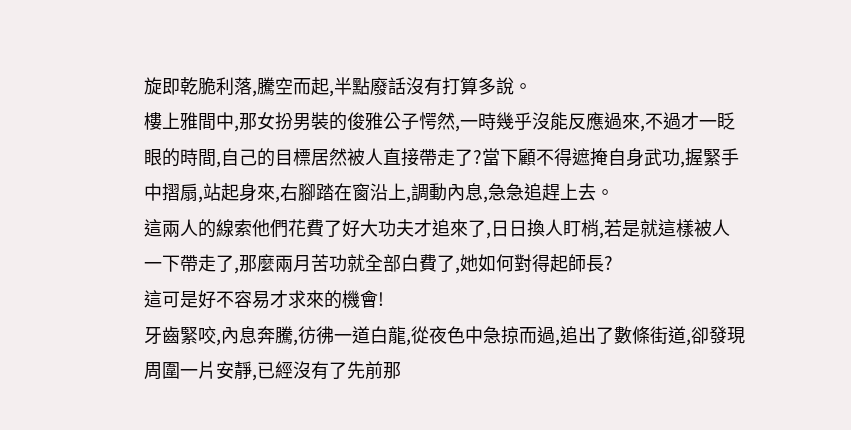旋即乾脆利落,騰空而起,半點廢話沒有打算多說。
樓上雅間中,那女扮男裝的俊雅公子愕然,一時幾乎沒能反應過來,不過才一眨眼的時間,自己的目標居然被人直接帶走了?當下顧不得遮掩自身武功,握緊手中摺扇,站起身來,右腳踏在窗沿上,調動內息,急急追趕上去。
這兩人的線索他們花費了好大功夫才追來了,日日換人盯梢,若是就這樣被人一下帶走了,那麼兩月苦功就全部白費了,她如何對得起師長?
這可是好不容易才求來的機會!
牙齒緊咬,內息奔騰,彷彿一道白龍,從夜色中急掠而過,追出了數條街道,卻發現周圍一片安靜,已經沒有了先前那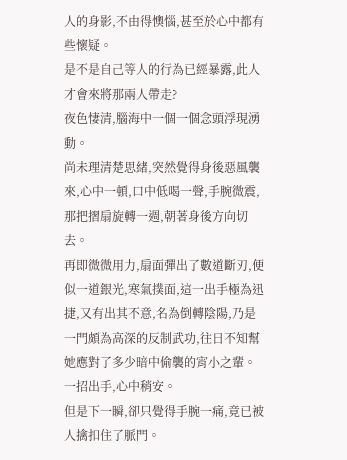人的身影,不由得懊惱,甚至於心中都有些懷疑。
是不是自己等人的行為已經暴露,此人才會來將那兩人帶走?
夜色悽清,腦海中一個一個念頭浮現湧動。
尚未理清楚思緒,突然覺得身後惡風襲來,心中一頓,口中低喝一聲,手腕微震,那把摺扇旋轉一週,朝著身後方向切去。
再即微微用力,扇面彈出了數道斷刃,便似一道銀光,寒氣撲面,這一出手極為迅捷,又有出其不意,名為倒轉陰陽,乃是一門頗為高深的反制武功,往日不知幫她應對了多少暗中偷襲的宵小之輩。
一招出手,心中稍安。
但是下一瞬,卻只覺得手腕一痛,竟已被人擒扣住了脈門。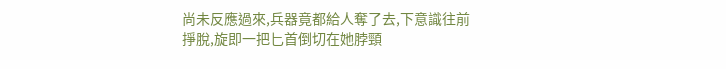尚未反應過來,兵器竟都給人奪了去,下意識往前掙脫,旋即一把匕首倒切在她脖頸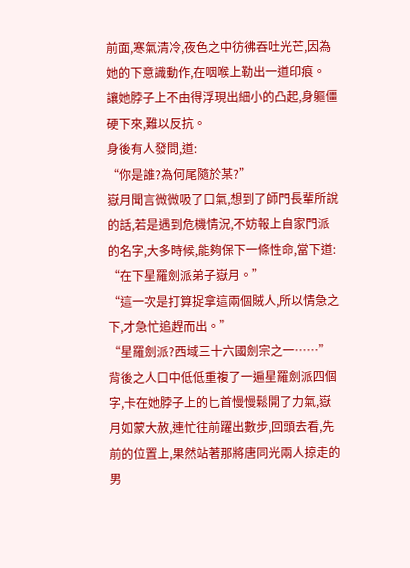前面,寒氣清冷,夜色之中彷彿吞吐光芒,因為她的下意識動作,在咽喉上勒出一道印痕。
讓她脖子上不由得浮現出細小的凸起,身軀僵硬下來,難以反抗。
身後有人發問,道:
“你是誰?為何尾隨於某?”
嶽月聞言微微吸了口氣,想到了師門長輩所說的話,若是遇到危機情況,不妨報上自家門派的名字,大多時候,能夠保下一條性命,當下道:
“在下星羅劍派弟子嶽月。”
“這一次是打算捉拿這兩個賊人,所以情急之下,才急忙追趕而出。”
“星羅劍派?西域三十六國劍宗之一……”
背後之人口中低低重複了一遍星羅劍派四個字,卡在她脖子上的匕首慢慢鬆開了力氣,嶽月如蒙大赦,連忙往前躍出數步,回頭去看,先前的位置上,果然站著那將唐同光兩人掠走的男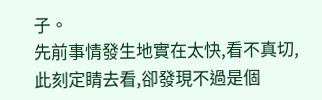子。
先前事情發生地實在太快,看不真切,此刻定睛去看,卻發現不過是個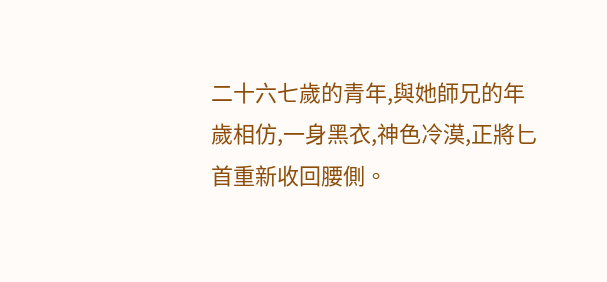二十六七歲的青年,與她師兄的年歲相仿,一身黑衣,神色冷漠,正將匕首重新收回腰側。